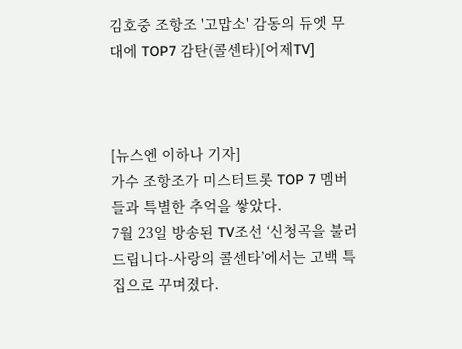김호중 조항조 '고맙소' 감동의 듀엣 무대에 TOP7 감탄(콜센타)[어제TV]



[뉴스엔 이하나 기자]
가수 조항조가 미스터트롯 TOP 7 멤버들과 특별한 추억을 쌓았다.
7월 23일 방송된 TV조선 ‘신청곡을 불러드립니다-사랑의 콜센타’에서는 고백 특집으로 꾸며졌다.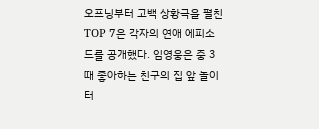오프닝부터 고백 상황극을 펼친 TOP 7은 각자의 연애 에피소드를 공개했다. 임영웅은 중 3 때 좋아하는 친구의 집 앞 놀이터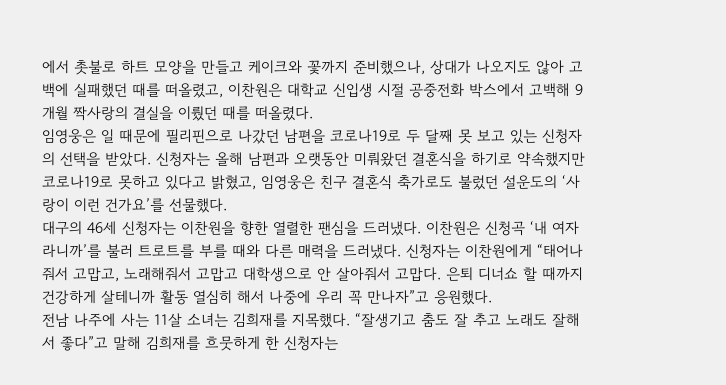에서 촛불로 하트 모양을 만들고 케이크와 꽃까지 준비했으나, 상대가 나오지도 않아 고백에 실패했던 때를 떠올렸고, 이찬원은 대학교 신입생 시절 공중전화 박스에서 고백해 9개월 짝사랑의 결실을 이뤘던 때를 떠올렸다.
임영웅은 일 때문에 필리핀으로 나갔던 남편을 코로나19로 두 달째 못 보고 있는 신청자의 선택을 받았다. 신청자는 올해 남편과 오랫동안 미뤄왔던 결혼식을 하기로 약속했지만 코로나19로 못하고 있다고 밝혔고, 임영웅은 친구 결혼식 축가로도 불렀던 설운도의 ‘사랑이 이런 건가요’를 선물했다.
대구의 46세 신청자는 이찬원을 향한 열렬한 팬심을 드러냈다. 이찬원은 신청곡 ‘내 여자라니까’를 불러 트로트를 부를 때와 다른 매력을 드러냈다. 신청자는 이찬원에게 “태어나줘서 고맙고, 노래해줘서 고맙고 대학생으로 안 살아줘서 고맙다. 은퇴 디너쇼 할 때까지 건강하게 살테니까 활동 열심히 해서 나중에 우리 꼭 만나자”고 응원했다.
전남 나주에 사는 11살 소녀는 김희재를 지목했다. “잘생기고 춤도 잘 추고 노래도 잘해서 좋다”고 말해 김희재를 흐뭇하게 한 신청자는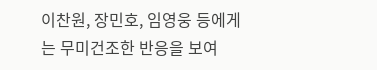이찬원, 장민호, 임영웅 등에게는 무미건조한 반응을 보여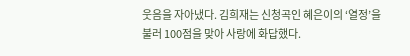웃음을 자아냈다. 김희재는 신청곡인 혜은이의 ‘열정’을 불러 100점을 맞아 사랑에 화답했다.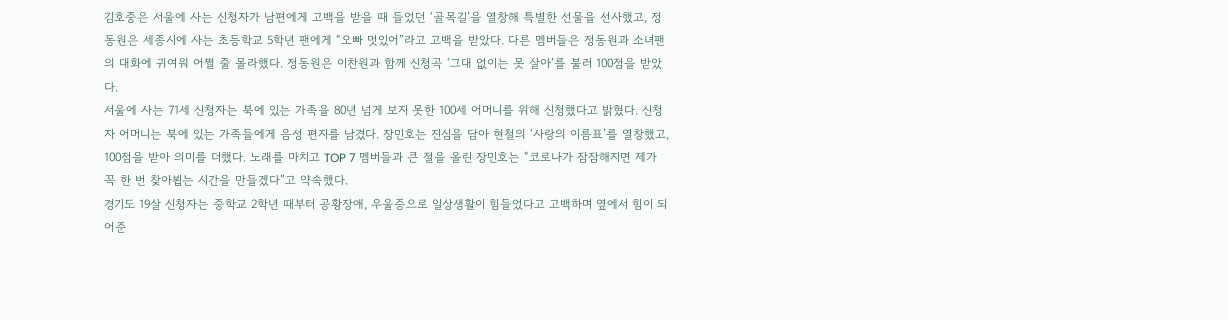김호중은 서울에 사는 신청자가 남편에게 고백을 받을 때 들었던 ‘골목길’을 열창해 특별한 선물을 선사했고, 정동원은 세종시에 사는 초등학교 5학년 팬에게 “오빠 멋있어”라고 고백을 받았다. 다른 멤버들은 정동원과 소녀팬의 대화에 귀여워 어쩔 줄 몰라했다. 정동원은 이찬원과 함께 신청곡 ‘그대 없이는 못 살아’를 불러 100점을 받았다.
서울에 사는 71세 신청자는 북에 있는 가족을 80년 넘게 보지 못한 100세 어머니를 위해 신청했다고 밝혔다. 신청자 어머니는 북에 있는 가족들에게 음성 편지를 남겼다. 장민호는 진심을 담아 현철의 ‘사랑의 이름표’를 열창했고, 100점을 받아 의미를 더했다. 노래를 마치고 TOP 7 멤버들과 큰 절을 올린 장민호는 “코로나가 잠잠해지면 제가 꼭 한 번 찾아뵙는 시간을 만들겠다”고 약속했다.
경기도 19살 신청자는 중학교 2학년 때부터 공황장애, 우울증으로 일상생활이 힘들었다고 고백하며 옆에서 힘이 되어준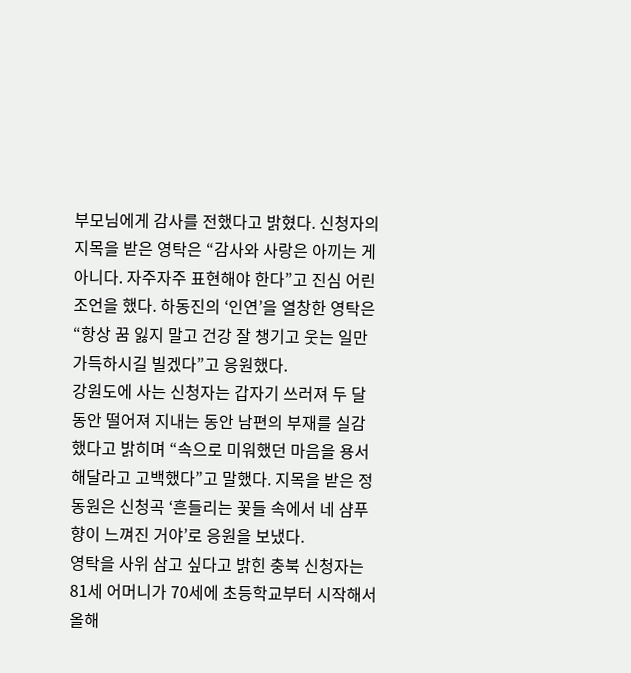부모님에게 감사를 전했다고 밝혔다. 신청자의 지목을 받은 영탁은 “감사와 사랑은 아끼는 게 아니다. 자주자주 표현해야 한다”고 진심 어린 조언을 했다. 하동진의 ‘인연’을 열창한 영탁은 “항상 꿈 잃지 말고 건강 잘 챙기고 웃는 일만 가득하시길 빌겠다”고 응원했다.
강원도에 사는 신청자는 갑자기 쓰러져 두 달 동안 떨어져 지내는 동안 남편의 부재를 실감했다고 밝히며 “속으로 미워했던 마음을 용서해달라고 고백했다”고 말했다. 지목을 받은 정동원은 신청곡 ‘흔들리는 꽃들 속에서 네 샴푸 향이 느껴진 거야’로 응원을 보냈다.
영탁을 사위 삼고 싶다고 밝힌 충북 신청자는 81세 어머니가 70세에 초등학교부터 시작해서 올해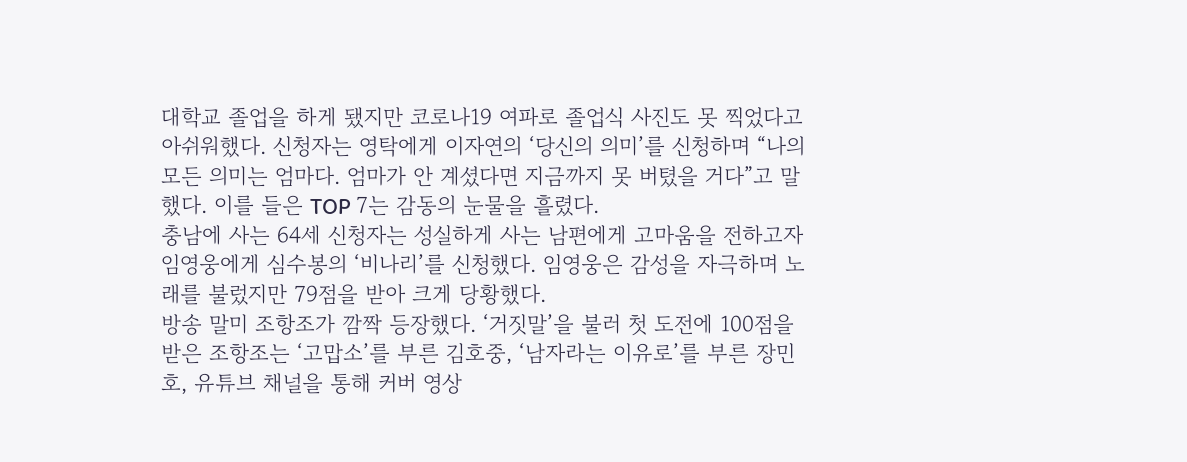대학교 졸업을 하게 됐지만 코로나19 여파로 졸업식 사진도 못 찍었다고 아쉬워했다. 신청자는 영탁에게 이자연의 ‘당신의 의미’를 신청하며 “나의 모든 의미는 엄마다. 엄마가 안 계셨다면 지금까지 못 버텼을 거다”고 말했다. 이를 들은 TOP 7는 감동의 눈물을 흘렸다.
충남에 사는 64세 신청자는 성실하게 사는 남편에게 고마움을 전하고자 임영웅에게 심수봉의 ‘비나리’를 신청했다. 임영웅은 감성을 자극하며 노래를 불렀지만 79점을 받아 크게 당황했다.
방송 말미 조항조가 깜짝 등장했다. ‘거짓말’을 불러 첫 도전에 100점을 받은 조항조는 ‘고맙소’를 부른 김호중, ‘남자라는 이유로’를 부른 장민호, 유튜브 채널을 통해 커버 영상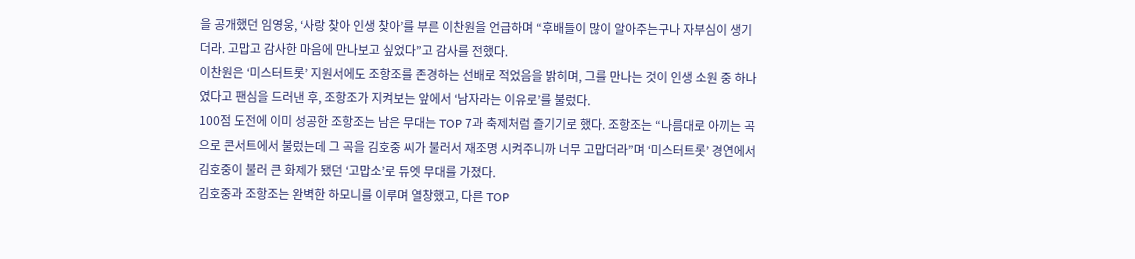을 공개했던 임영웅, ‘사랑 찾아 인생 찾아’를 부른 이찬원을 언급하며 “후배들이 많이 알아주는구나 자부심이 생기더라. 고맙고 감사한 마음에 만나보고 싶었다”고 감사를 전했다.
이찬원은 ‘미스터트롯’ 지원서에도 조항조를 존경하는 선배로 적었음을 밝히며, 그를 만나는 것이 인생 소원 중 하나였다고 팬심을 드러낸 후, 조항조가 지켜보는 앞에서 ‘남자라는 이유로’를 불렀다.
100점 도전에 이미 성공한 조항조는 남은 무대는 TOP 7과 축제처럼 즐기기로 했다. 조항조는 “나름대로 아끼는 곡으로 콘서트에서 불렀는데 그 곡을 김호중 씨가 불러서 재조명 시켜주니까 너무 고맙더라”며 ‘미스터트롯’ 경연에서 김호중이 불러 큰 화제가 됐던 ‘고맙소’로 듀엣 무대를 가졌다.
김호중과 조항조는 완벽한 하모니를 이루며 열창했고, 다른 TOP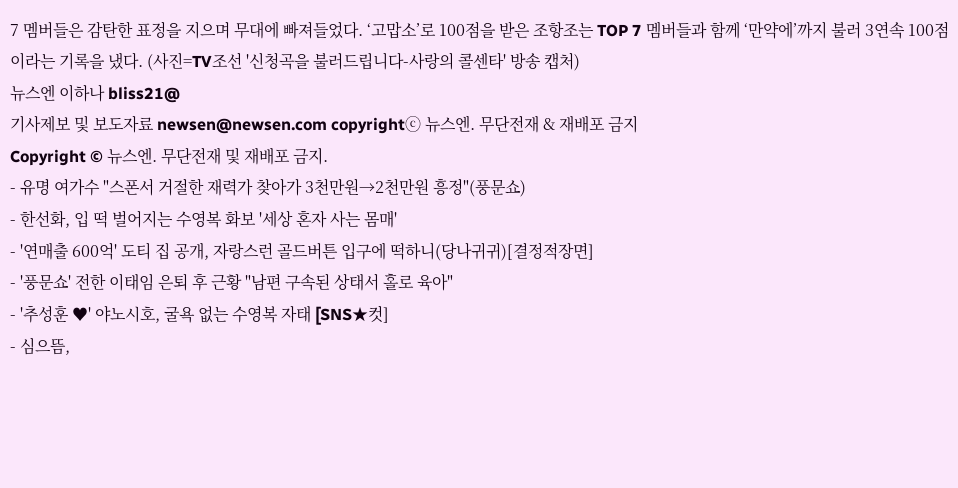7 멤버들은 감탄한 표정을 지으며 무대에 빠져들었다. ‘고맙소’로 100점을 받은 조항조는 TOP 7 멤버들과 함께 ‘만약에’까지 불러 3연속 100점이라는 기록을 냈다. (사진=TV조선 '신청곡을 불러드립니다-사랑의 콜센타' 방송 캡처)
뉴스엔 이하나 bliss21@
기사제보 및 보도자료 newsen@newsen.com copyrightⓒ 뉴스엔. 무단전재 & 재배포 금지
Copyright © 뉴스엔. 무단전재 및 재배포 금지.
- 유명 여가수 "스폰서 거절한 재력가 찾아가 3천만원→2천만원 흥정"(풍문쇼)
- 한선화, 입 떡 벌어지는 수영복 화보 '세상 혼자 사는 몸매'
- '연매출 600억' 도티 집 공개, 자랑스런 골드버튼 입구에 떡하니(당나귀귀)[결정적장면]
- '풍문쇼' 전한 이태임 은퇴 후 근황 "남편 구속된 상태서 홀로 육아"
- '추성훈 ♥' 야노시호, 굴욕 없는 수영복 자태 [SNS★컷]
- 심으뜸,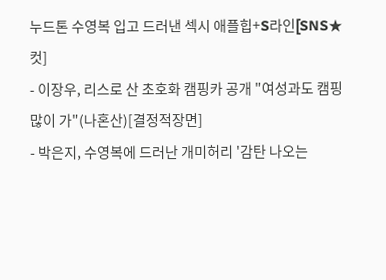누드톤 수영복 입고 드러낸 섹시 애플힙+S라인[SNS★컷]
- 이장우, 리스로 산 초호화 캠핑카 공개 "여성과도 캠핑 많이 가"(나혼산)[결정적장면]
- 박은지, 수영복에 드러난 개미허리 '감탄 나오는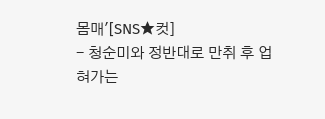몸매'[SNS★컷]
- 청순미와 정반대로 만취 후 업혀가는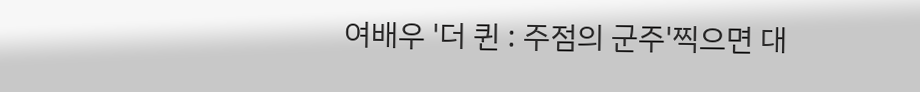여배우 '더 퀸 : 주점의 군주'찍으면 대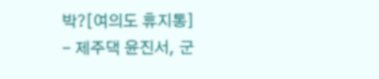박?[여의도 휴지통]
- 제주댁 윤진서, 군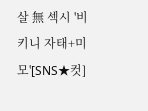살 無 섹시 '비키니 자태+미모'[SNS★컷]